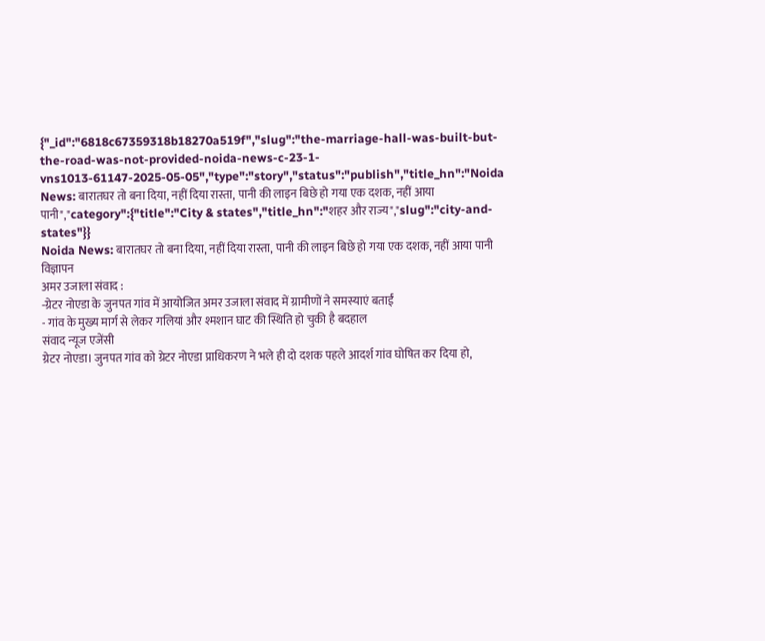{"_id":"6818c67359318b18270a519f","slug":"the-marriage-hall-was-built-but-the-road-was-not-provided-noida-news-c-23-1-vns1013-61147-2025-05-05","type":"story","status":"publish","title_hn":"Noida News: बारातघर तो बना दिया, नहीं दिया रास्ता, पानी की लाइन बिछे हो गया एक दशक, नहीं आया पानी","category":{"title":"City & states","title_hn":"शहर और राज्य","slug":"city-and-states"}}
Noida News: बारातघर तो बना दिया, नहीं दिया रास्ता, पानी की लाइन बिछे हो गया एक दशक, नहीं आया पानी
विज्ञापन
अमर उजाला संवाद :
-ग्रेटर नोएडा के जुनपत गांव में आयोजित अमर उजाला संवाद में ग्रामीणों ने समस्याएं बताईं
- गांव के मुख्य मार्ग से लेकर गलियां और श्मशान घाट की स्थिति हो चुकी है बदहाल
संवाद न्यूज एजेंसी
ग्रेटर नोएडा। जुनपत गांव को ग्रेटर नोएडा प्राधिकरण ने भले ही दो दशक पहले आदर्श गांव घोषित कर दिया हो,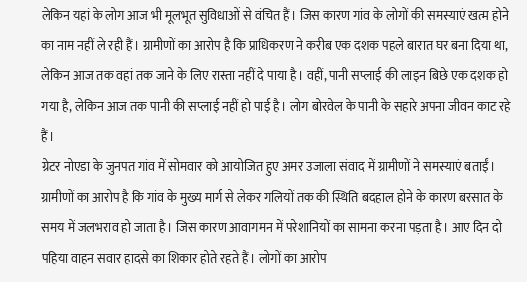लेकिन यहां के लोग आज भी मूलभूत सुविधाओं से वंचित हैं। जिस कारण गांव के लोगों की समस्याएं खत्म होने का नाम नहीं ले रही हैं। ग्रामीणों का आरोप है कि प्राधिकरण ने करीब एक दशक पहले बारात घर बना दिया था, लेकिन आज तक वहां तक जाने के लिए रास्ता नहीं दे पाया है। वहीं, पानी सप्लाई की लाइन बिछे एक दशक हो गया है, लेकिन आज तक पानी की सप्लाई नहीं हो पाई है। लोग बोरवेल के पानी के सहारे अपना जीवन काट रहे हैं।
ग्रेटर नोएडा के जुनपत गांव में सोमवार को आयोजित हुए अमर उजाला संवाद में ग्रामीणों ने समस्याएं बताईं। ग्रामीणों का आरोप है कि गांव के मुख्य मार्ग से लेकर गलियों तक की स्थिति बदहाल होने के कारण बरसात के समय में जलभराव हो जाता है। जिस कारण आवागमन में परेशानियों का सामना करना पड़ता है। आए दिन दो पहिया वाहन सवार हादसे का शिकार होते रहते हैं। लोगों का आरोप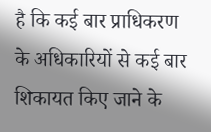है कि कई बार प्राधिकरण के अधिकारियों से कई बार शिकायत किए जाने के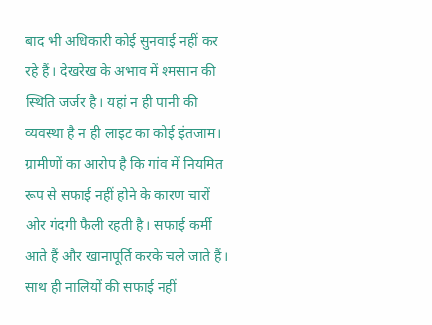बाद भी अधिकारी कोई सुनवाई नहीं कर रहे हैं। देखरेख के अभाव में श्मसान की स्थिति जर्जर है। यहां न ही पानी की व्यवस्था है न ही लाइट का कोई इंतजाम।
ग्रामीणों का आरोप है कि गांव में नियमित रूप से सफाई नहीं होने के कारण चारों ओर गंदगी फैली रहती है। सफाई कर्मी आते हैं और खानापूर्ति करके चले जाते हैं। साथ ही नालियों की सफाई नहीं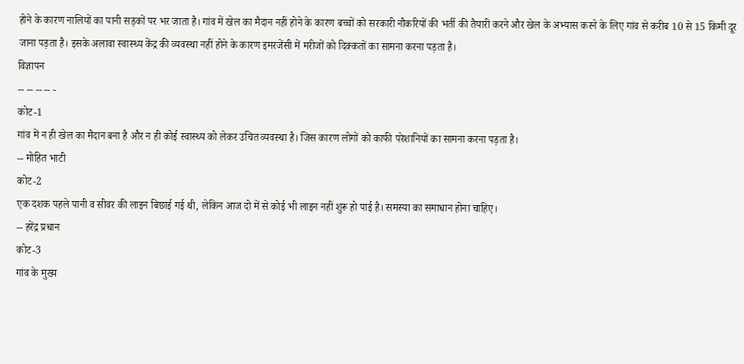होने के कारण नालियों का पानी सड़कों पर भर जाता है। गांव में खेल का मैदान नहीं होने के कारण बच्चों को सरकारी नौकरियों की भर्ती की तैयारी करने और खेल के अभ्यास करने के लिए गांव से करीब 10 से 15 किमी दूर जाना पड़ता है। इसके अलावा स्वास्थ्य केंद्र की व्यवस्था नहीं होने के कारण इमरजेंसी में मरीजों को दिक्कतों का सामना करना पड़ता है।
विज्ञापन
-- -- -- -- -
कोट-1
गांव में न ही खेल का मैदान बना है और न ही कोई स्वास्थ्य को लेकर उचित व्यवस्था है। जिस कारण लोगों को काफी परेशानियों का सामना करना पड़ता है।
-- मोहित भाटी
कोट-2
एक दशक पहले पानी व सीवर की लाइन बिछाई गई थी, लेकिन आज दो में से कोई भी लाइन नहीं शुरू हो पाई है। समस्या का समाधान होना चाहिए।
-- हरेंद्र प्रधान
कोट-3
गांव के मुख्य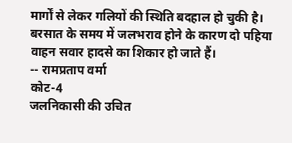मार्गों से लेकर गलियों की स्थिति बदहाल हो चुकी है। बरसात के समय में जलभराव होने के कारण दो पहिया वाहन सवार हादसे का शिकार हो जाते हैं।
-- रामप्रताप वर्मा
कोट-4
जलनिकासी की उचित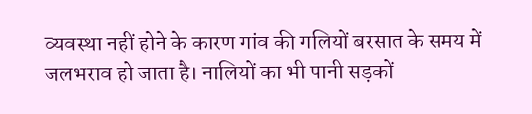व्यवस्था नहीं होने के कारण गांव की गलियों बरसात के समय में जलभराव हो जाता है। नालियों का भी पानी सड़कों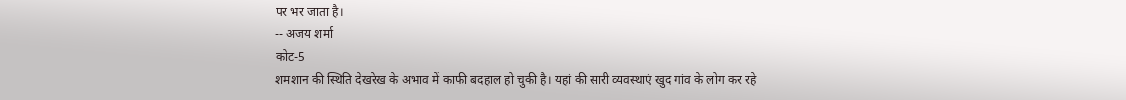पर भर जाता है।
-- अजय शर्मा
कोट-5
शमशान की स्थिति देखरेख के अभाव में काफी बदहाल हो चुकी है। यहां की सारी व्यवस्थाएं खुद गांव के लोग कर रहे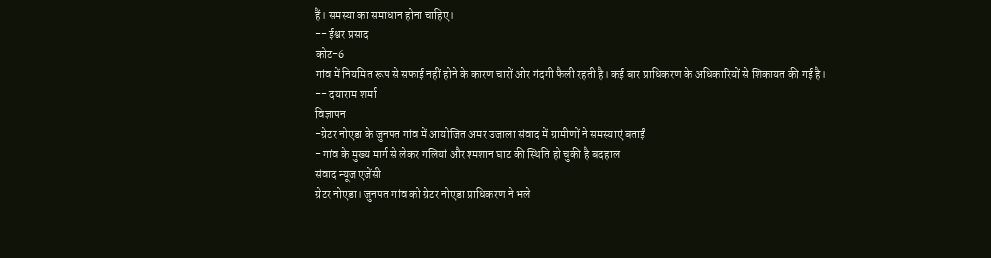हैं। समस्या का समाधान होना चाहिए।
-- ईश्वर प्रसाद
कोट-6
गांव में नियमित रूप से सफाई नहीं होने के कारण चारों ओर गंदगी फैली रहती है। कई बार प्राधिकरण के अधिकारियों से शिकायत की गई है।
-- दयाराम शर्मा
विज्ञापन
-ग्रेटर नोएडा के जुनपत गांव में आयोजित अमर उजाला संवाद में ग्रामीणों ने समस्याएं बताईं
- गांव के मुख्य मार्ग से लेकर गलियां और श्मशान घाट की स्थिति हो चुकी है बदहाल
संवाद न्यूज एजेंसी
ग्रेटर नोएडा। जुनपत गांव को ग्रेटर नोएडा प्राधिकरण ने भले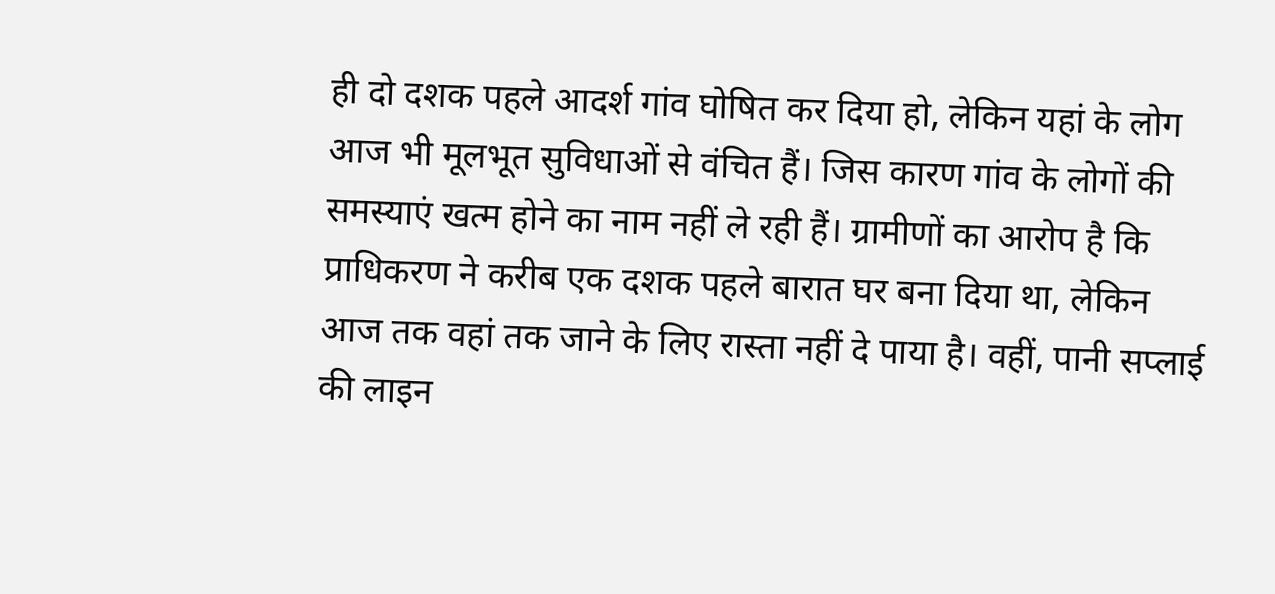ही दो दशक पहले आदर्श गांव घोषित कर दिया हो, लेकिन यहां के लोग आज भी मूलभूत सुविधाओं से वंचित हैं। जिस कारण गांव के लोगों की समस्याएं खत्म होने का नाम नहीं ले रही हैं। ग्रामीणों का आरोप है कि प्राधिकरण ने करीब एक दशक पहले बारात घर बना दिया था, लेकिन आज तक वहां तक जाने के लिए रास्ता नहीं दे पाया है। वहीं, पानी सप्लाई की लाइन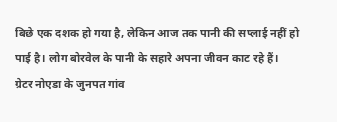बिछे एक दशक हो गया है, लेकिन आज तक पानी की सप्लाई नहीं हो पाई है। लोग बोरवेल के पानी के सहारे अपना जीवन काट रहे हैं।
ग्रेटर नोएडा के जुनपत गांव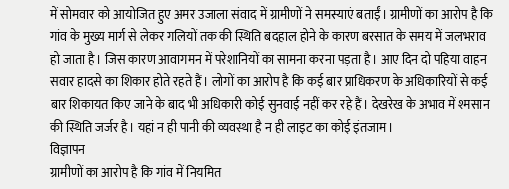में सोमवार को आयोजित हुए अमर उजाला संवाद में ग्रामीणों ने समस्याएं बताईं। ग्रामीणों का आरोप है कि गांव के मुख्य मार्ग से लेकर गलियों तक की स्थिति बदहाल होने के कारण बरसात के समय में जलभराव हो जाता है। जिस कारण आवागमन में परेशानियों का सामना करना पड़ता है। आए दिन दो पहिया वाहन सवार हादसे का शिकार होते रहते हैं। लोगों का आरोप है कि कई बार प्राधिकरण के अधिकारियों से कई बार शिकायत किए जाने के बाद भी अधिकारी कोई सुनवाई नहीं कर रहे हैं। देखरेख के अभाव में श्मसान की स्थिति जर्जर है। यहां न ही पानी की व्यवस्था है न ही लाइट का कोई इंतजाम।
विज्ञापन
ग्रामीणों का आरोप है कि गांव में नियमित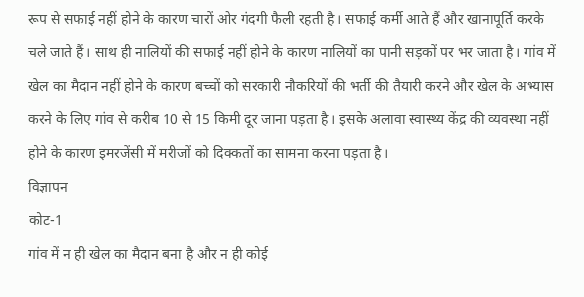रूप से सफाई नहीं होने के कारण चारों ओर गंदगी फैली रहती है। सफाई कर्मी आते हैं और खानापूर्ति करके चले जाते हैं। साथ ही नालियों की सफाई नहीं होने के कारण नालियों का पानी सड़कों पर भर जाता है। गांव में खेल का मैदान नहीं होने के कारण बच्चों को सरकारी नौकरियों की भर्ती की तैयारी करने और खेल के अभ्यास करने के लिए गांव से करीब 10 से 15 किमी दूर जाना पड़ता है। इसके अलावा स्वास्थ्य केंद्र की व्यवस्था नहीं होने के कारण इमरजेंसी में मरीजों को दिक्कतों का सामना करना पड़ता है।
विज्ञापन
कोट-1
गांव में न ही खेल का मैदान बना है और न ही कोई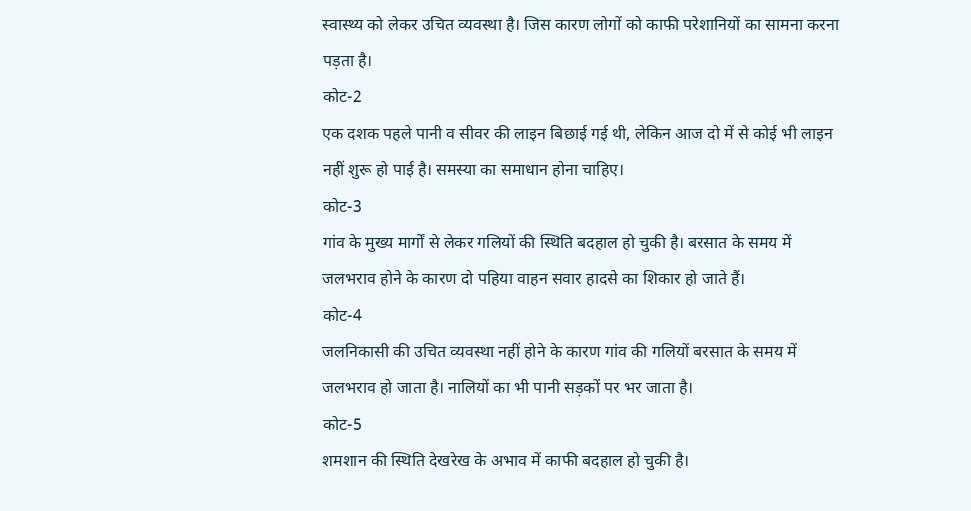स्वास्थ्य को लेकर उचित व्यवस्था है। जिस कारण लोगों को काफी परेशानियों का सामना करना पड़ता है।
कोट-2
एक दशक पहले पानी व सीवर की लाइन बिछाई गई थी, लेकिन आज दो में से कोई भी लाइन नहीं शुरू हो पाई है। समस्या का समाधान होना चाहिए।
कोट-3
गांव के मुख्य मार्गों से लेकर गलियों की स्थिति बदहाल हो चुकी है। बरसात के समय में जलभराव होने के कारण दो पहिया वाहन सवार हादसे का शिकार हो जाते हैं।
कोट-4
जलनिकासी की उचित व्यवस्था नहीं होने के कारण गांव की गलियों बरसात के समय में जलभराव हो जाता है। नालियों का भी पानी सड़कों पर भर जाता है।
कोट-5
शमशान की स्थिति देखरेख के अभाव में काफी बदहाल हो चुकी है।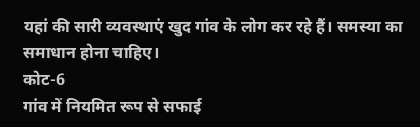यहां की सारी व्यवस्थाएं खुद गांव के लोग कर रहे हैं। समस्या का समाधान होना चाहिए।
कोट-6
गांव में नियमित रूप से सफाई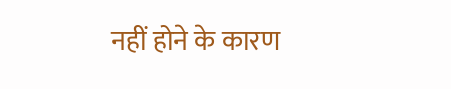नहीं होने के कारण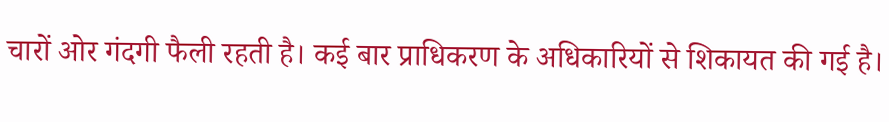चारों ओर गंदगी फैली रहती है। कई बार प्राधिकरण के अधिकारियों से शिकायत की गई है।